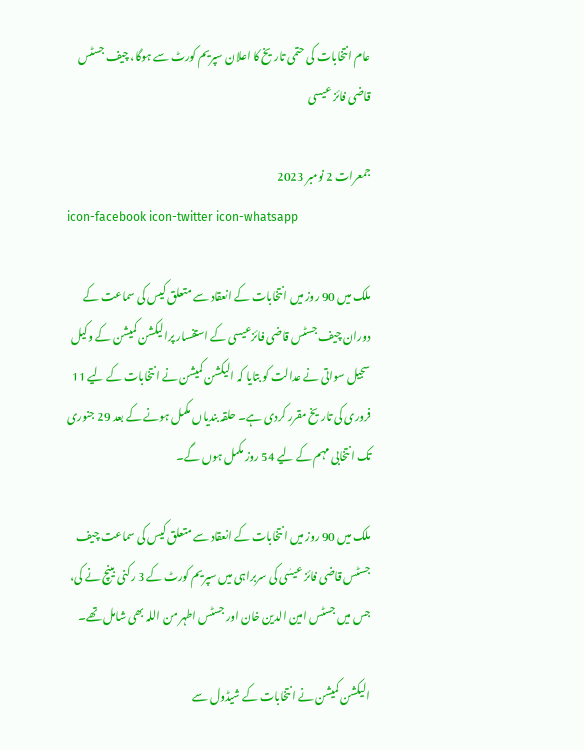عام انتخابات کی حتمی تاریخ کا اعلان سپریم کورٹ سے ہوگا، چیف جسٹس قاضی فائز عیسی

جمعرات 2 نومبر 2023
icon-facebook icon-twitter icon-whatsapp

ملک میں 90 روز میں انتخابات کے انعقاد سے متعلق کیس کی سماعت کے دوران چیف جسٹس قاضی فائزعیسی کے استفسار پرالیکشن کمیشن کے وکیل سجیل سواتی نے عدالت کو بتایا کہ الیکشن کمیشن نے انتخابات کے لیے 11 فروری کی تاریخ مقرر کردی ہے۔ حلقہ بندیاں مکمل ہونے کے بعد 29 جنوری تک انتخابی مہم کے لیے 54 روز مکمل ہوں گے۔

ملک میں 90 روز میں انتخابات کے انعقاد سے متعلق کیس کی سماعت چیف جسٹس قاضی فائز عیسٰی کی سربراہی میں سپریم کورٹ کے 3 رکنی بینچ نے کی، جس میں جسٹس امین الدین خان اور جسٹس اطہر من اللہ بھی شامل تھے۔

الیکشن کمیشن نے انتخابات کے شیڈول سے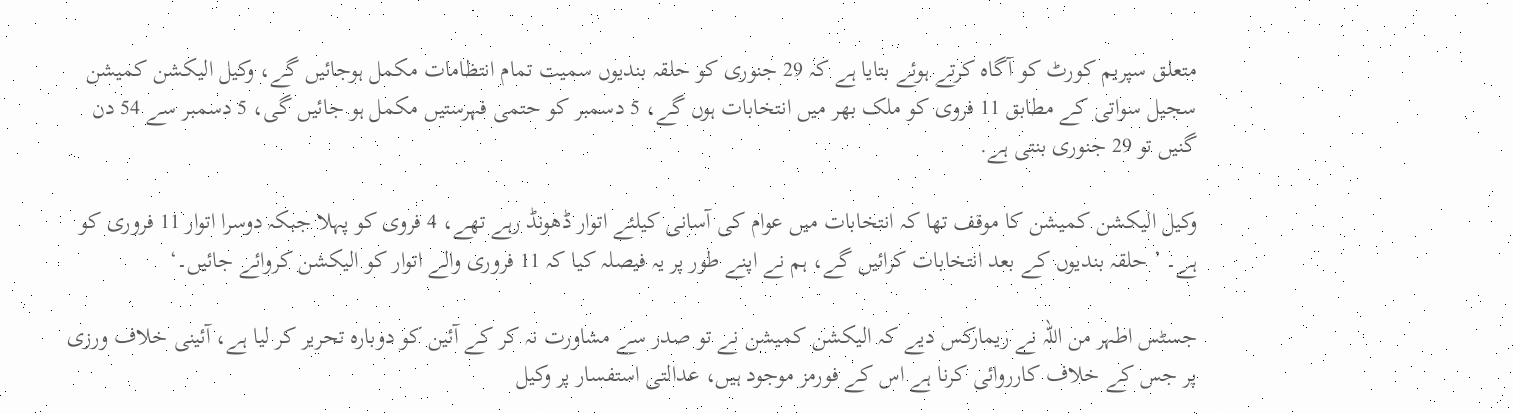متعلق سپریم کورٹ کو آگاہ کرتے ہوئے بتایا ہے کہ 29 جنوری کو حلقہ بندیوں سمیت تمام انتظامات مکمل ہوجائیں گے، وکیل الیکشن کمیشن سجیل سواتی کے مطابق 11 فروی کو ملک بھر میں انتخابات ہوں گے، 5 دسمبر کو حتمی فہرستیں مکمل ہو جائیں گی، 5 دسمبر سے 54 دن گنیں تو 29 جنوری بنتی ہے.

وکیل الیکشن کمیشن کا موقف تھا کہ انتخابات میں عوام کی آسانی کیلئے اتوار ڈھونڈ رہے تھے، 4 فروی کو پہلا جبکہ دوسرا اتوار 11 فروری کو ہے۔ ’ حلقہ بندیوں کے بعد انتخابات کرائیں گے، ہم نے اپنے طور پر یہ فیصلہ کیا کہ 11 فروری والے اتوار کو الیکشن کروائے جائیں۔‘

جسٹس اطہر من اللہ نے ریمارکس دیے کہ الیکشن کمیشن نے تو صدر سے مشاورت نہ کر کے آئین کو دوبارہ تحریر کر لیا ہے، آئینی خلاف ورزی پر جس کے خلاف کارروائی کرنا ہے اس کے فورمز موجود ہیں، عدالتی استفسار پر وکیل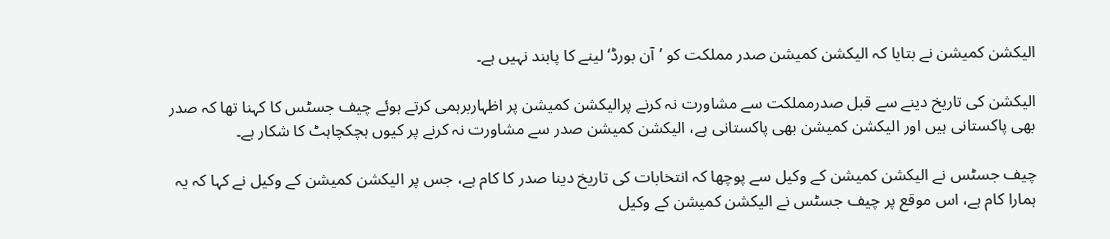الیکشن کمیشن نے بتایا کہ الیکشن کمیشن صدر مملکت کو ’آن بورڈ‘ لینے کا پابند نہیں ہے۔

الیکشن کی تاریخ دینے سے قبل صدرمملکت سے مشاورت نہ کرنے پرالیکشن کمیشن پر اظہاربرہمی کرتے ہوئے چیف جسٹس کا کہنا تھا کہ صدر بھی پاکستانی ہیں اور الیکشن کمیشن بھی پاکستانی ہے، الیکشن کمیشن صدر سے مشاورت نہ کرنے پر کیوں ہچکچاہٹ کا شکار ہے۔

چیف جسٹس نے الیکشن کمیشن کے وکیل سے پوچھا کہ انتخابات کی تاریخ دینا صدر کا کام ہے، جس پر الیکشن کمیشن کے وکیل نے کہا کہ یہ ہمارا کام ہے، اس موقع پر چیف جسٹس نے الیکشن کمیشن کے وکیل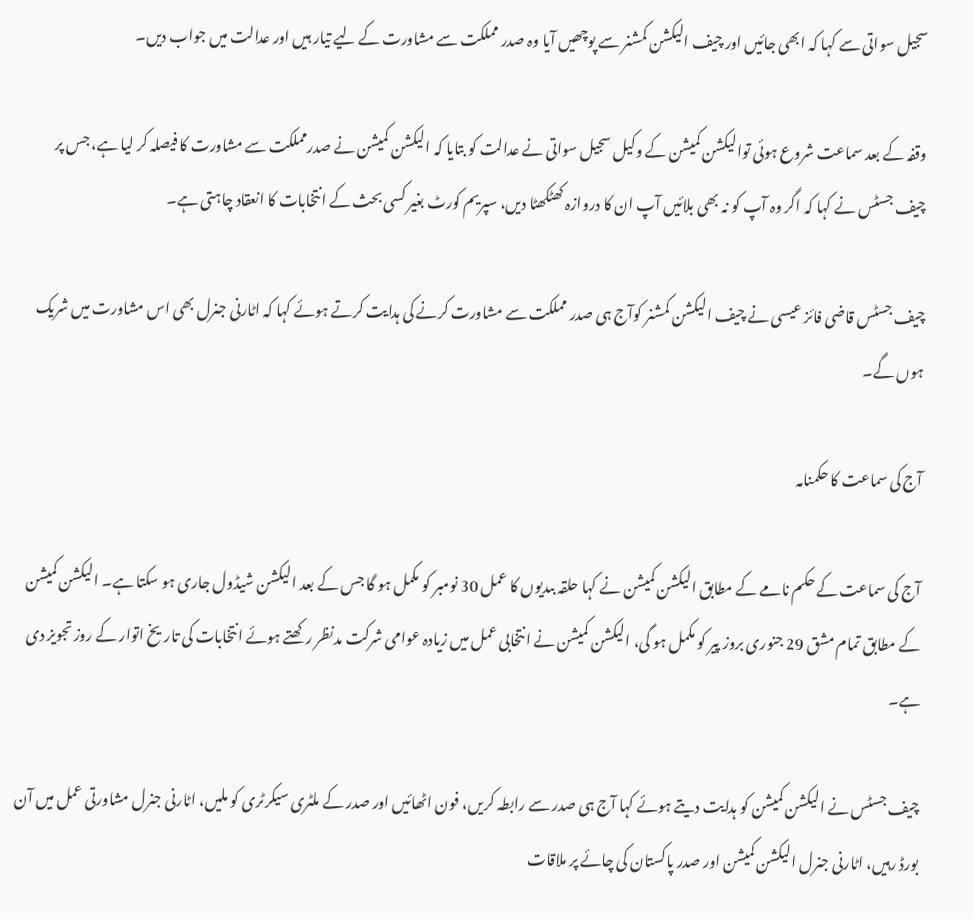سجیل سواتی سے کہا کہ ابھی جائیں اور چیف الیکشن کمشنر سے پوچھیں آیا وہ صدر مملکت سے مشاورت کے لیے تیار ہیں اور عدالت میں جواب دیں۔

وقفہ کے بعد سماعت شروع ہوئی توالیکشن کمیشن کے وکیل سجیل سواتی نے عدالت کو بتایا کہ الیکشن کمیشن نے صدرمملکت سے مشاورت کا فیصلہ کر لیا ہے، جس پر چیف جسٹس نے کہا کہ اگر وہ آپ کو نہ بھی بلائیں آپ ان کا دروازہ کھٹکھٹا دیں، سپریم کورٹ بغیر کسی بحث کے انتخابات کا انعقاد چاہتی ہے۔

چیف جسٹس قاضی فائز عیسی نے چیف الیکشن کمشنر کوآج ہی صدر مملکت سے مشاورت کرنے کی ہدایت کرتے ہوئے کہا کہ اٹارنی جنرل بھی اس مشاورت میں شریک ہوں گے۔

آج کی سماعت کا حکمنامہ

آج کی سماعت کے حکم نامے کے مطابق الیکشن کمیشن نے کہا حلقہ بںدیوں کا عمل 30 نومبر کو مکمل ہو گا جس کے بعد الیکشن شیڈول جاری ہو سکتا ہے۔ الیکشن کمیشن کے مطابق تمام مشق 29 جنوری بروز پیر کو مکمل ہو گی، الیکشن کمیشن نے انتخابی عمل میں زیادہ عوامی شرکت مدنظر رکھتے ہوئے انتخابات کی تاریخ اتوار کے روز تجویز دی ہے۔

چیف جسٹس نے الیکشن کمیشن کو ہدایت دیتے ہوئے کہا آج ہی صدر سے رابطہ کریں، فون اٹھائیں اور صدر کے ملٹری سیکرٹری کو ملیں، اٹارنی جنرل مشاورتی عمل میں آن بورڈ رہیں، اٹارنی جنرل الیکشن کمیشن اور صدر پاکستان کی چائے پر ملاقات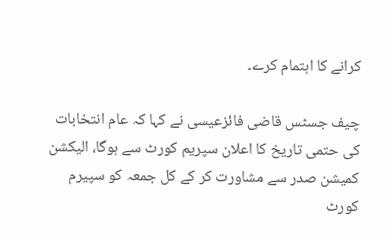کرانے کا اہتمام کرے۔

چیف جسٹس قاضی فائزعیسی نے کہا کہ عام انتخابات کی حتمی تاریخ کا اعلان سپریم کورٹ سے ہوگا، الیکشن کمیشن صدر سے مشاورت کر کے کل جمعہ کو سپیرم کورٹ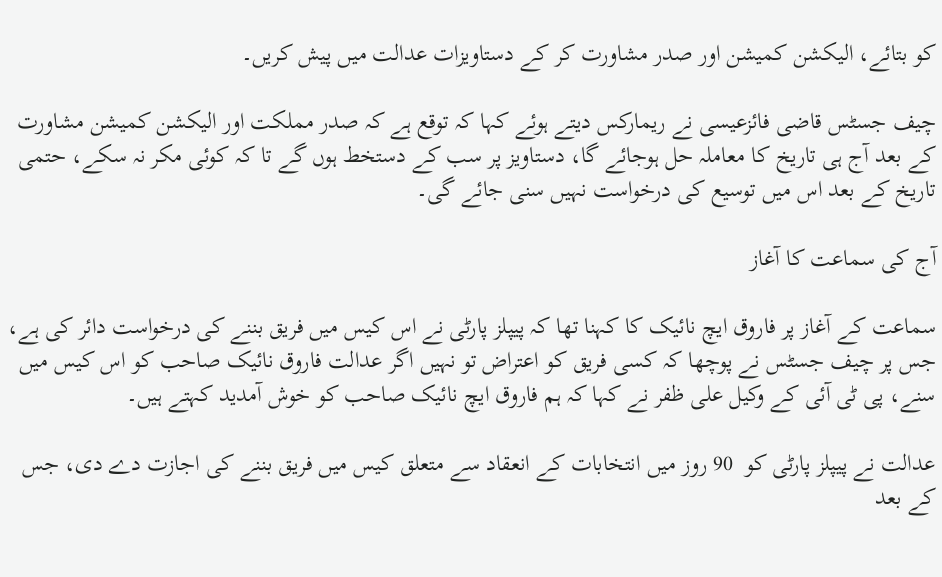کو بتائے، الیکشن کمیشن اور صدر مشاورت کر کے دستاویزات عدالت میں پیش کریں۔

چیف جسٹس قاضی فائزعیسی نے ریمارکس دیتے ہوئے کہا کہ توقع ہے کہ صدر مملکت اور الیکشن کمیشن مشاورت کے بعد آج ہی تاریخ کا معاملہ حل ہوجائے گا، دستاویز پر سب کے دستخط ہوں گے تا کہ کوئی مکر نہ سکے، حتمی تاریخ کے بعد اس میں توسیع کی درخواست نہیں سنی جائے گی۔

آج کی سماعت کا آغاز

سماعت کے آغاز پر فاروق ایچ نائیک کا کہنا تھا کہ پیپلز پارٹی نے اس کیس میں فریق بننے کی درخواست دائر کی ہے، جس پر چیف جسٹس نے پوچھا کہ کسی فریق کو اعتراض تو نہیں اگر عدالت فاروق نائیک صاحب کو اس کیس میں سنے، پی ٹی آئی کے وکیل علی ظفر نے کہا کہ ہم فاروق ایچ نائیک صاحب کو خوش آمدید کہتے ہیں۔

عدالت نے پیپلز پارٹی کو  90 روز میں انتخابات کے انعقاد سے متعلق کیس میں فریق بننے کی اجازت دے دی، جس کے بعد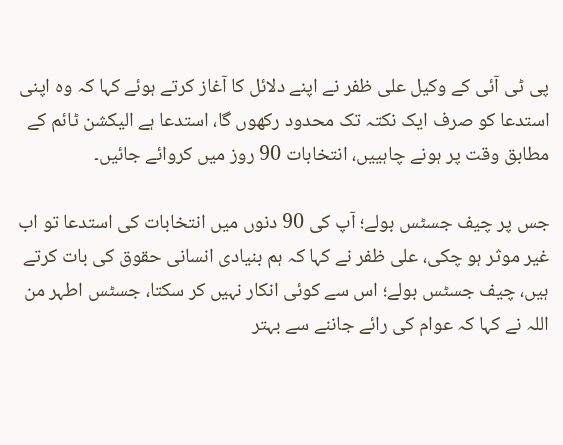پی ٹی آئی کے وکیل علی ظفر نے اپنے دلائل کا آغاز کرتے ہوئے کہا کہ وہ اپنی استدعا کو صرف ایک نکتہ تک محدود رکھوں گا، استدعا ہے الیکشن ٹائم کے مطابق وقت پر ہونے چاہییں، انتخابات 90 روز میں کروائے جائیں۔

جس پر چیف جسٹس بولے؛ آپ کی 90 دنوں میں انتخابات کی استدعا تو اب غیر موثر ہو چکی، علی ظفر نے کہا کہ ہم بنیادی انسانی حقوق کی بات کرتے ہیں، چیف جسٹس بولے؛ اس سے کوئی انکار نہیں کر سکتا، جسٹس اطہر من اللہ نے کہا کہ عوام کی رائے جاننے سے بہتر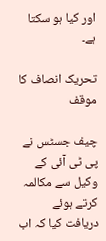اور کیا ہو سکتا ہے۔

تحریک انصاف کا موقف

چیف جسٹس نے پی ٹی آئی کے وکیل سے مکالمہ کرتے ہوئے دریافت کیا کہ اب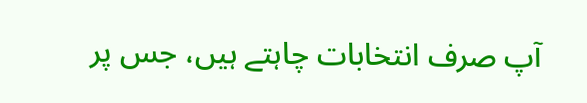آپ صرف انتخابات چاہتے ہیں، جس پر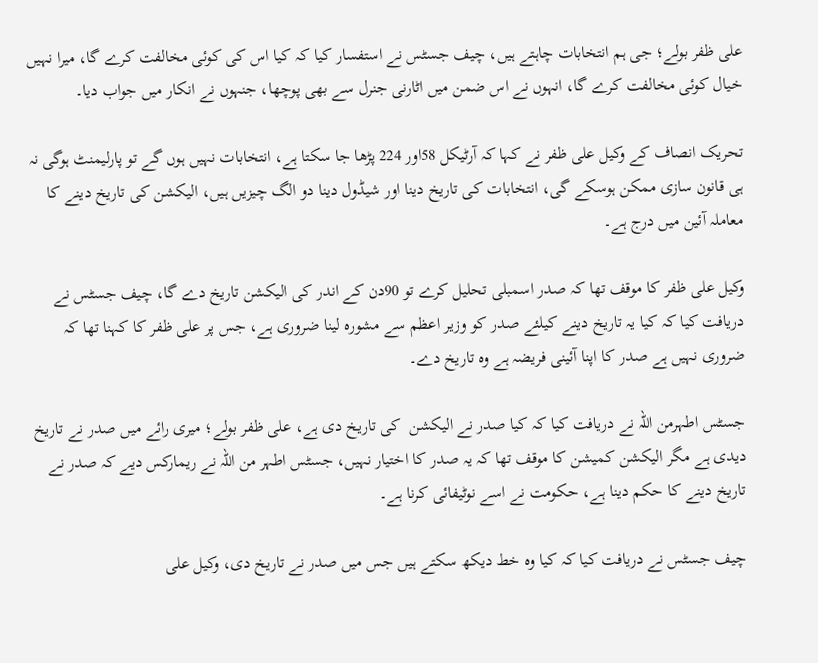علی ظفر بولے؛ جی ہم انتخابات چاہتے ہیں، چیف جسٹس نے استفسار کیا کہ کیا اس کی کوئی مخالفت کرے گا، میرا نہیں خیال کوئی مخالفت کرے گا، انہوں نے اس ضمن میں اٹارنی جنرل سے بھی پوچھا، جنہوں نے انکار میں جواب دیا۔

تحریک انصاف کے وکیل علی ظفر نے کہا کہ آرٹیکل 58اور 224 پڑھا جا سکتا ہے، انتخابات نہیں ہوں گے تو پارلیمنٹ ہوگی نہ ہی قانون سازی ممکن ہوسکے گی، انتخابات کی تاریخ دینا اور شیڈول دینا دو الگ چیزیں ہیں، الیکشن کی تاریخ دینے کا معاملہ آئین میں درج ہے۔

وکیل علی ظفر کا موقف تھا کہ صدر اسمبلی تحلیل کرے تو 90دن کے اندر کی الیکشن تاریخ دے گا، چیف جسٹس نے دریافت کیا کہ کیا یہ تاریخ دینے کیلئے صدر کو وزیر اعظم سے مشورہ لینا ضروری ہے، جس پر علی ظفر کا کہنا تھا کہ ضروری نہیں ہے صدر کا اپنا آئینی فریضہ ہے وہ تاریخ دے۔

جسٹس اطہرمن اللہ نے دریافت کیا کہ کیا صدر نے الیکشن  کی تاریخ دی ہے، علی ظفر بولے؛ میری رائے میں صدر نے تاریخ دیدی ہے مگر الیکشن کمیشن کا موقف تھا کہ یہ صدر کا اختیار نہیں، جسٹس اطہر من اللہ نے ریمارکس دیے کہ صدر نے تاریخ دینے کا حکم دینا ہے، حکومت نے اسے نوٹیفائی کرنا ہے۔

چیف جسٹس نے دریافت کیا کہ کیا وہ خط دیکھ سکتے ہیں جس میں صدر نے تاریخ دی، وکیل علی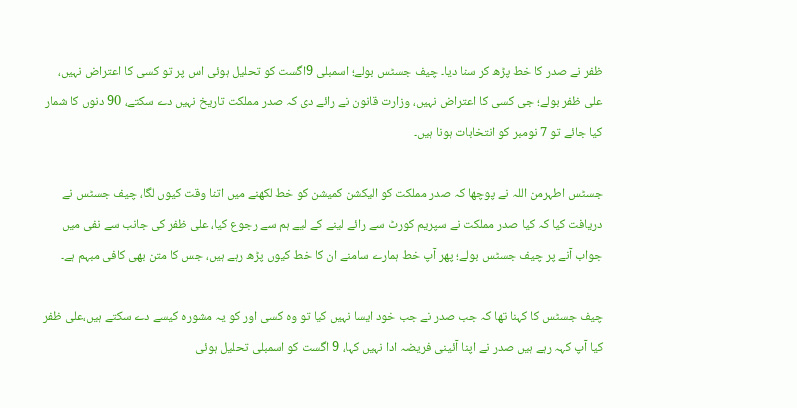ظفر نے صدر کا خط پڑھ کر سنا دیا۔ چیف جسٹس بولے؛ اسمبلی 9اگست کو تحلیل ہوئی اس پر تو کسی کا اعتراض نہیں، علی ظفر بولے؛ جی کسی کا اعتراض نہیں، وزارت قانون نے رائے دی کہ صدر مملکت تاریخ نہیں دے سکتے، 90 دنوں کا شمار کیا جائے تو 7 نومبر کو انتخابات ہونا ہیں۔

جسٹس اطہرمن اللہ نے پوچھا کہ صدر مملکت کو الیکشن کمیشن کو خط لکھنے میں اتنا وقت کیوں لگا، چیف جسٹس نے دریافت کیا کہ کیا صدر مملکت نے سپریم کورٹ سے رائے لینے کے لیے ہم سے رجوع کیا، علی ظفر کی جانب سے نفی میں جواب آنے پر چیف جسٹس بولے؛ پھر آپ خط ہمارے سامنے ان کا خط کیوں پڑھ رہے ہیں، جس کا متن بھی کافی مبہم ہے۔

چیف جسٹس کا کہنا تھا کہ جب صدر نے جب خود ایسا نہیں کیا تو وہ کسی اور کو یہ مشورہ کیسے دے سکتے ہیں،علی ظفر کیا آپ کہہ رہے ہیں صدر نے اپنا آئینی فریضہ ادا نہیں کہا، 9 اگست کو اسمبلی تحلیل ہوئی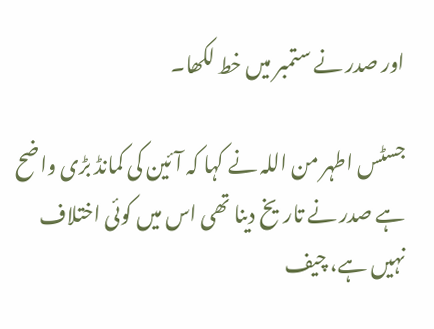اور صدر نے ستمبر میں خط لکھا۔

جسٹس اطہر من اللہ نے کہا کہ آئین کی کمانڈ بڑی واضح ہے صدر نے تاریخ دینا تھی اس میں کوئی اختلاف نہیں ہے، چیف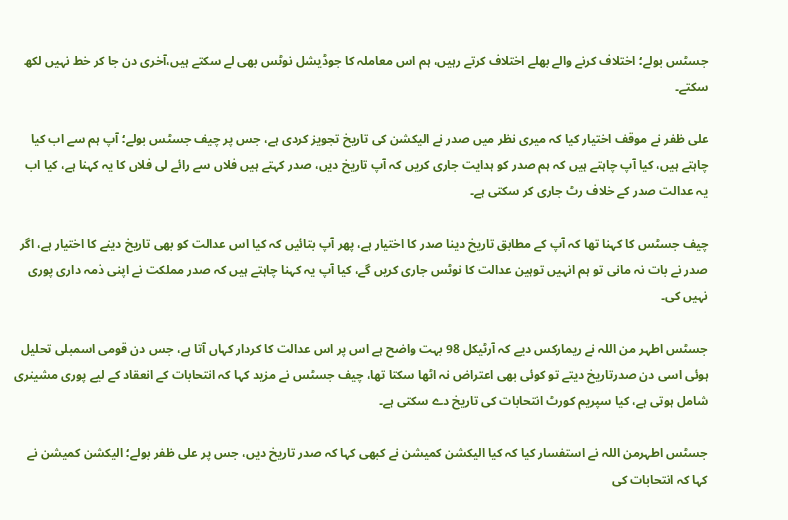جسٹس بولے؛ اختلاف کرنے والے بھلے اختلاف کرتے رہیں، ہم اس معاملہ کا جوڈیشل نوٹس بھی لے سکتے ہیں،آخری دن جا کر خط نہیں لکھ سکتے۔

علی ظفر نے موقف اختیار کیا کہ میری نظر میں صدر نے الیکشن کی تاریخ تجویز کردی ہے، جس پر چیف جسٹس بولے؛ آپ ہم سے اب کیا چاہتے ہیں، کیا آپ چاہتے ہیں کہ ہم صدر کو ہدایت جاری کریں کہ آپ تاریخ دیں، صدر کہتے ہیں فلاں سے رائے لی فلاں کا یہ کہنا ہے، کیا اب یہ عدالت صدر کے خلاف رٹ جاری کر سکتی ہے۔

چیف جسٹس کا کہنا تھا کہ آپ کے مطابق تاریخ دینا صدر کا اختیار ہے، پھر آپ بتائیں کہ کیا اس عدالت کو بھی تاریخ دینے کا اختیار ہے، اگر صدر نے بات نہ مانی تو ہم انہیں توہین عدالت کا نوٹس جاری کریں گے، کیا آپ یہ کہنا چاہتے ہیں کہ صدر مملکت نے اپنی ذمہ داری پوری نہیں کی۔

جسٹس اطہر من اللہ نے ریمارکس دیے کہ آرٹیکل 98 بہت واضح ہے اس پر اس عدالت کا کردار کہاں آتا ہے، جس دن قومی اسمبلی تحلیل ہوئی اسی دن صدرتاریخ دیتے تو کوئی بھی اعتراض نہ اٹھا سکتا تھا، چیف جسٹس نے مزید کہا کہ انتحابات کے انعقاد کے لیے پوری مشینری شامل ہوتی ہے، کیا سپریم کورٹ انتحابات کی تاریخ دے سکتی ہے۔

جسٹس اطہرمن اللہ نے استفسار کیا کہ کیا الیکشن کمیشن نے کبھی کہا کہ صدر تاریخ دیں، جس پر علی ظفر بولے؛ الیکشن کمیشن نے کہا کہ انتحابات کی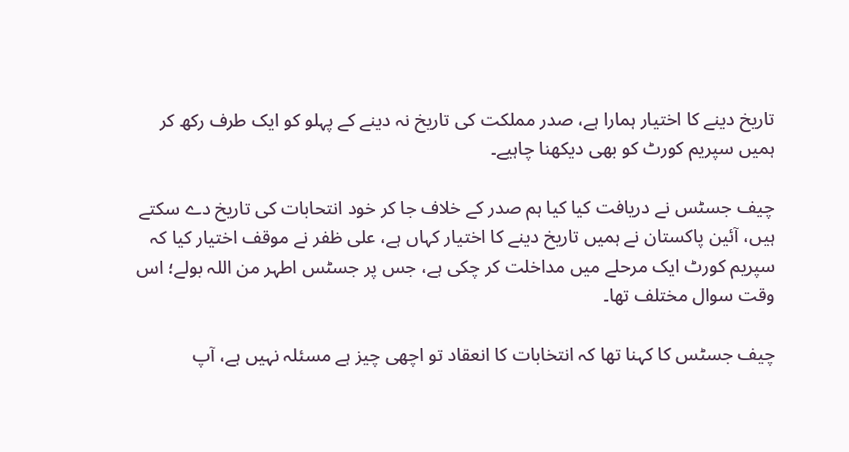تاریخ دینے کا اختیار ہمارا ہے، صدر مملکت کی تاریخ نہ دینے کے پہلو کو ایک طرف رکھ کر ہمیں سپریم کورٹ کو بھی دیکھنا چاہیے۔

چیف جسٹس نے دریافت کیا کیا ہم صدر کے خلاف جا کر خود انتحابات کی تاریخ دے سکتے ہیں، آئین پاکستان نے ہمیں تاریخ دینے کا اختیار کہاں ہے، علی ظفر نے موقف اختیار کیا کہ سپریم کورٹ ایک مرحلے میں مداخلت کر چکی ہے، جس پر جسٹس اطہر من اللہ بولے؛ اس وقت سوال مختلف تھا۔

چیف جسٹس کا کہنا تھا کہ انتخابات کا انعقاد تو اچھی چیز ہے مسئلہ نہیں ہے، آپ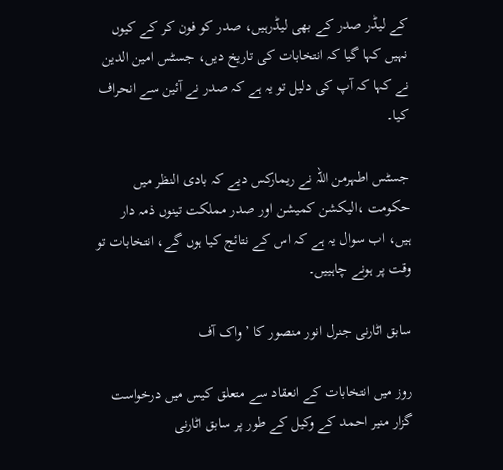کے لیڈر صدر کے بھی لیڈرہیں، صدر کو فون کر کے کیوں نہیں کہا گیا کہ انتخابات کی تاریخ دیں، جسٹس امین الدین نے کہا کہ آپ کی دلیل تو یہ ہے کہ صدر نے آئین سے انحراف کیا۔

جسٹس اطہرمن اللہ نے ریمارکس دیے کہ بادی النظر میں حکومت ،الیکشن کمیشن اور صدر مملکت تینوں ذمہ دار ہیں، اب سوال یہ ہے کہ اس کے نتائج کیا ہوں گے، انتخابات تو وقت پر ہونے چاہییں۔

سابق اٹارنی جنرل انور منصور کا ’واک آف

روز میں انتخابات کے انعقاد سے متعلق کیس میں درخواست گزار منیر احمد کے وکیل کے طور پر سابق اٹارنی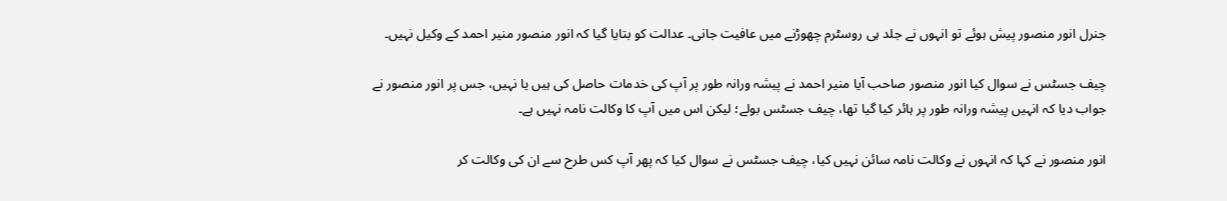جنرل انور منصور پیش ہوئے تو انہوں نے جلد ہی روسٹرم چھوڑنے میں عافیت جانی۔ عدالت کو بتایا گیا کہ انور منصور منیر احمد کے وکیل نہیں۔

چیف جسٹس نے سوال کیا انور منصور صاحب آیا منیر احمد نے پیشہ ورانہ طور پر آپ کی خدمات حاصل کی ہیں یا نہیں، جس پر انور منصور نے جواب دیا کہ انہیں پیشہ ورانہ طور پر ہائر کیا گیا تھا، چیف جسٹس بولے؛ لیکن اس میں آپ کا وکالت نامہ نہیں ہے۔

انور منصور نے کہا کہ انہوں نے وکالت نامہ سائن نہیں کیا، چیف جسٹس نے سوال کیا کہ پھر آپ کس طرح سے ان کی وکالت کر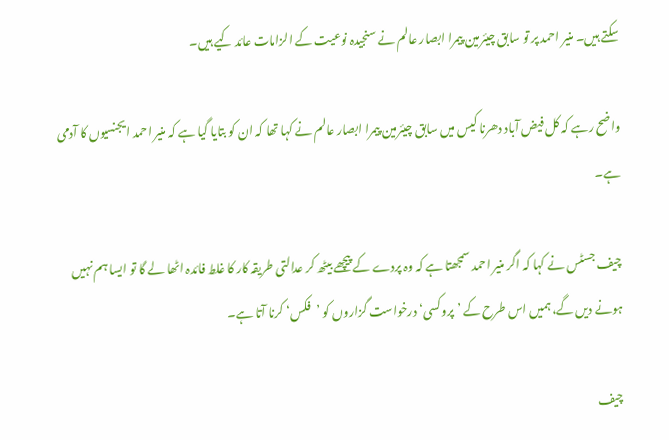سکتے ہیں۔ منیر احمد پر تو سابق چیئرمین پیمرا ابصار عالم نے سنجیدہ نوعیت کے الزامات عائد کیے ہیں۔

واضح رہے کہ کل فیض آباد دھرنا کیس میں سابق چیئرمین پیمرا ابصار عالم نے کہا تھا کہ ان کو بتایا گیا ہے کہ منیر احمد ایجنسیوں کا آدمی ہے۔

چیف جسٹس نے کہا کہ اگر منیر احمد سمجھتا ہے کہ وہ پردے کے پیچھے بیٹھ کر عدالتی طریقہ کار کا غلط فائدہ اٹھا لے گا تو ایسا ہم نہیں ہونے دیں گے، ہمیں اس طرح کے ’پروکسی‘ درخواست گزاروں کو ’فکس‘ کرنا آتا ہے۔

چیف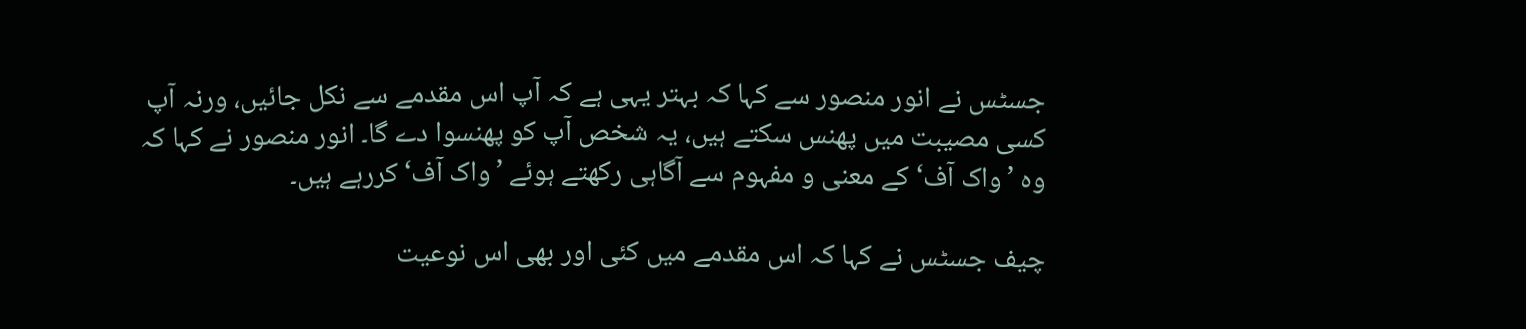جسٹس نے انور منصور سے کہا کہ بہتر یہی ہے کہ آپ اس مقدمے سے نکل جائیں، ورنہ آپ کسی مصیبت میں پھنس سکتے ہیں، یہ شخص آپ کو پھنسوا دے گا۔ انور منصور نے کہا کہ وہ ’واک آف‘ کے معنی و مفہوم سے آگاہی رکھتے ہوئے ’واک آف‘ کررہے ہیں۔

چیف جسٹس نے کہا کہ اس مقدمے میں کئی اور بھی اس نوعیت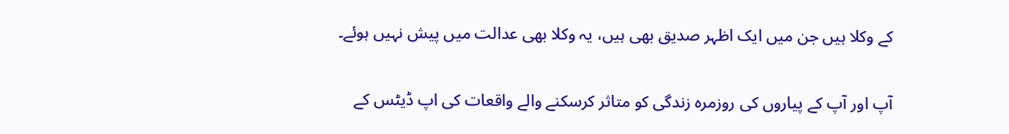کے وکلا ہیں جن میں ایک اظہر صدیق بھی ہیں، یہ وکلا بھی عدالت میں پیش نہیں ہوئے۔

آپ اور آپ کے پیاروں کی روزمرہ زندگی کو متاثر کرسکنے والے واقعات کی اپ ڈیٹس کے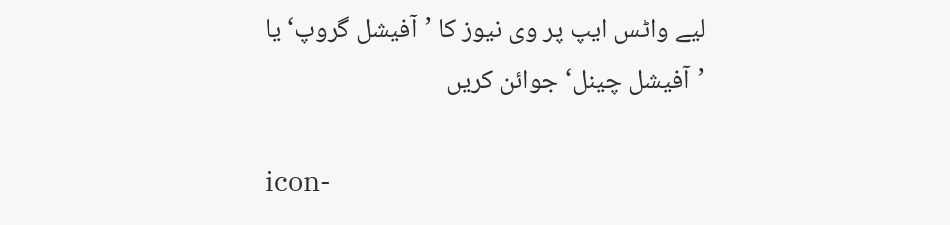لیے واٹس ایپ پر وی نیوز کا ’آفیشل گروپ‘ یا ’آفیشل چینل‘ جوائن کریں

icon-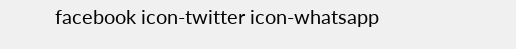facebook icon-twitter icon-whatsapp